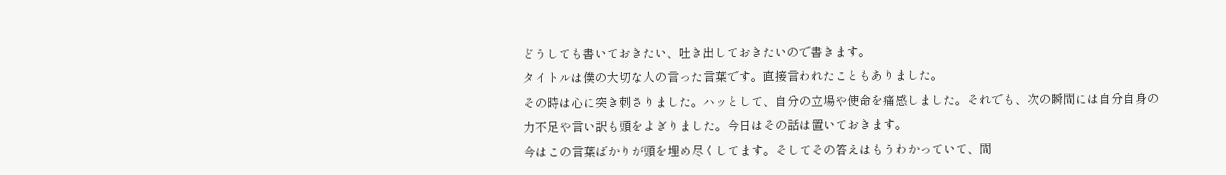どうしても書いておきたい、吐き出しておきたいので書きます。
タイトルは僕の大切な人の言った言葉です。直接言われたこともありました。
その時は心に突き刺さりました。ハッとして、自分の立場や使命を痛感しました。それでも、次の瞬間には自分自身の力不足や言い訳も頭をよぎりました。今日はその話は置いておきます。
今はこの言葉ばかりが頭を埋め尽くしてます。そしてその答えはもうわかっていて、間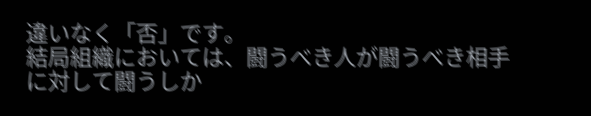違いなく「否」です。
結局組織においては、闘うべき人が闘うべき相手に対して闘うしか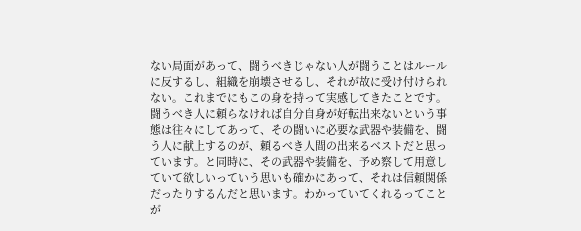ない局面があって、闘うべきじゃない人が闘うことはルールに反するし、組織を崩壊させるし、それが故に受け付けられない。これまでにもこの身を持って実感してきたことです。闘うべき人に頼らなければ自分自身が好転出来ないという事態は往々にしてあって、その闘いに必要な武器や装備を、闘う人に献上するのが、頼るべき人間の出来るベストだと思っています。と同時に、その武器や装備を、予め察して用意していて欲しいっていう思いも確かにあって、それは信頼関係だったりするんだと思います。わかっていてくれるってことが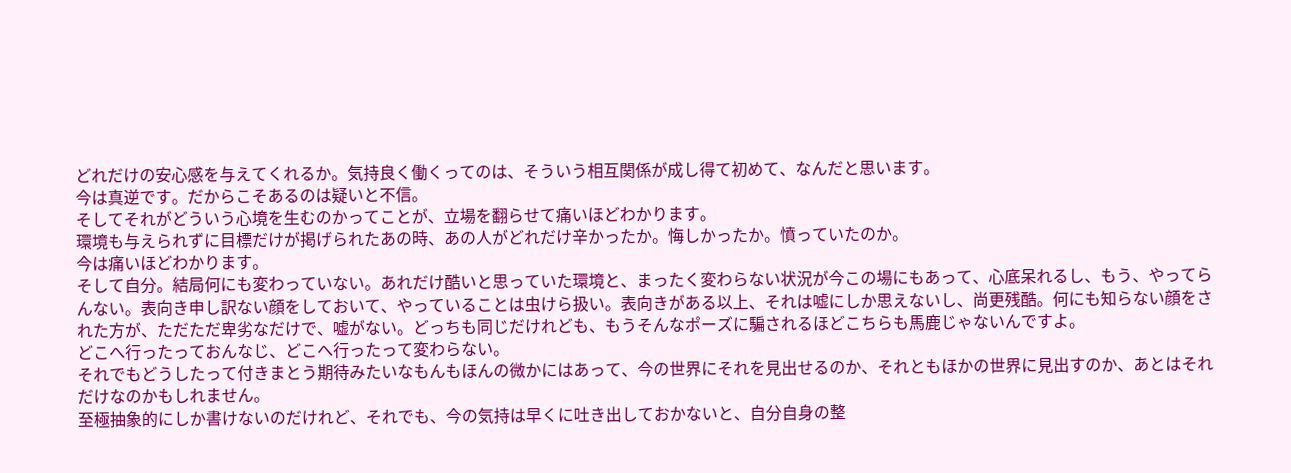どれだけの安心感を与えてくれるか。気持良く働くってのは、そういう相互関係が成し得て初めて、なんだと思います。
今は真逆です。だからこそあるのは疑いと不信。
そしてそれがどういう心境を生むのかってことが、立場を翻らせて痛いほどわかります。
環境も与えられずに目標だけが掲げられたあの時、あの人がどれだけ辛かったか。悔しかったか。憤っていたのか。
今は痛いほどわかります。
そして自分。結局何にも変わっていない。あれだけ酷いと思っていた環境と、まったく変わらない状況が今この場にもあって、心底呆れるし、もう、やってらんない。表向き申し訳ない顔をしておいて、やっていることは虫けら扱い。表向きがある以上、それは嘘にしか思えないし、尚更残酷。何にも知らない顔をされた方が、ただただ卑劣なだけで、嘘がない。どっちも同じだけれども、もうそんなポーズに騙されるほどこちらも馬鹿じゃないんですよ。
どこへ行ったっておんなじ、どこへ行ったって変わらない。
それでもどうしたって付きまとう期待みたいなもんもほんの微かにはあって、今の世界にそれを見出せるのか、それともほかの世界に見出すのか、あとはそれだけなのかもしれません。
至極抽象的にしか書けないのだけれど、それでも、今の気持は早くに吐き出しておかないと、自分自身の整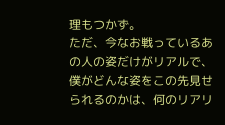理もつかず。
ただ、今なお戦っているあの人の姿だけがリアルで、僕がどんな姿をこの先見せられるのかは、何のリアリ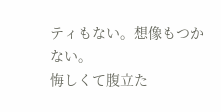ティもない。想像もつかない。
悔しくて腹立た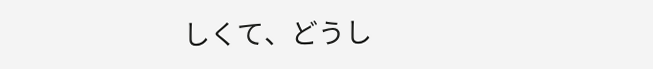しくて、どうし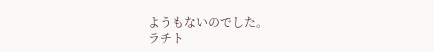ようもないのでした。
ラチト